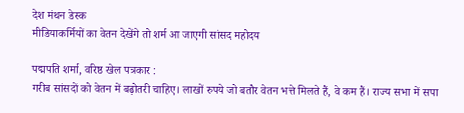देश मंथन डेस्क
मीडियाकर्मियों का वेतन देखेंगे तो शर्म आ जाएगी सांसद महोदय

पद्मपति शर्मा, वरिष्ठ खेल पत्रकार :
गरीब सांसदों को वेतन में बढ़ोतरी चाहिए। लाखों रुपये जो बतौर वेतन भत्ते मिलते हैं, वे कम हैं। राज्य सभा में सपा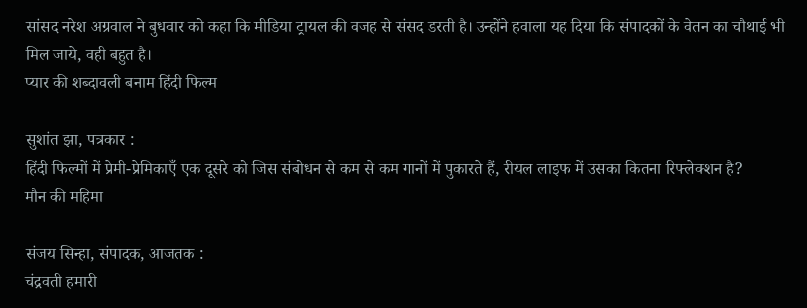सांसद नरेश अग्रवाल ने बुधवार को कहा कि मीडिया ट्रायल की वजह से संसद डरती है। उन्होंने हवाला यह दिया कि संपादकों के वेतन का चौथाई भी मिल जाये, वही बहुत है।
प्यार की शब्दावली बनाम हिंदी फिल्म

सुशांत झा, पत्रकार :
हिंदी फिल्मों में प्रेमी-प्रेमिकाएँ एक दूसरे को जिस संबोधन से कम से कम गानों में पुकारते हैं, रीयल लाइफ में उसका कितना रिफ्लेक्शन है?
मौन की महिमा

संजय सिन्हा, संपादक, आजतक :
चंद्रवती हमारी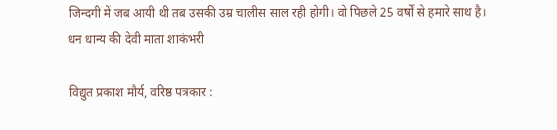जिन्दगी में जब आयी थी तब उसकी उम्र चालीस साल रही होगी। वो पिछले 25 वर्षों से हमारे साथ है।
धन धान्य की देवी माता शाकंभरी

विद्युत प्रकाश मौर्य, वरिष्ठ पत्रकार :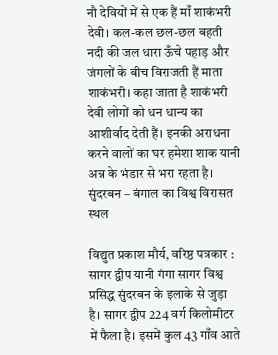नौ देवियों में से एक हैं माँ शाकंभरी देवी। कल-कल छल-छल बहती नदी की जल धारा ऊँचे पहाड़ और जंगलों के बीच विराजती हैं माता शाकंभरी। कहा जाता है शाकंभरी देवी लोगों को धन धान्य का आशीर्वाद देती हैं। इनकी अराधना करने वालों का घर हमेशा शाक यानी अन्न के भंडार से भरा रहता है।
सुंदरबन – बंगाल का विश्व विरासत स्थल

विद्युत प्रकाश मौर्य, वरिष्ठ पत्रकार :
सागर द्वीप यानी गंगा सागर विश्व प्रसिद्ध सुंदरबन के इलाके से जुड़ा है। सागर द्वीप 224 वर्ग किलोमीटर में फैला है। इसमें कुल 43 गाँव आते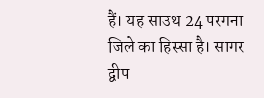हैं। यह साउथ 24 परगना जिले का हिस्सा है। सागर द्वीप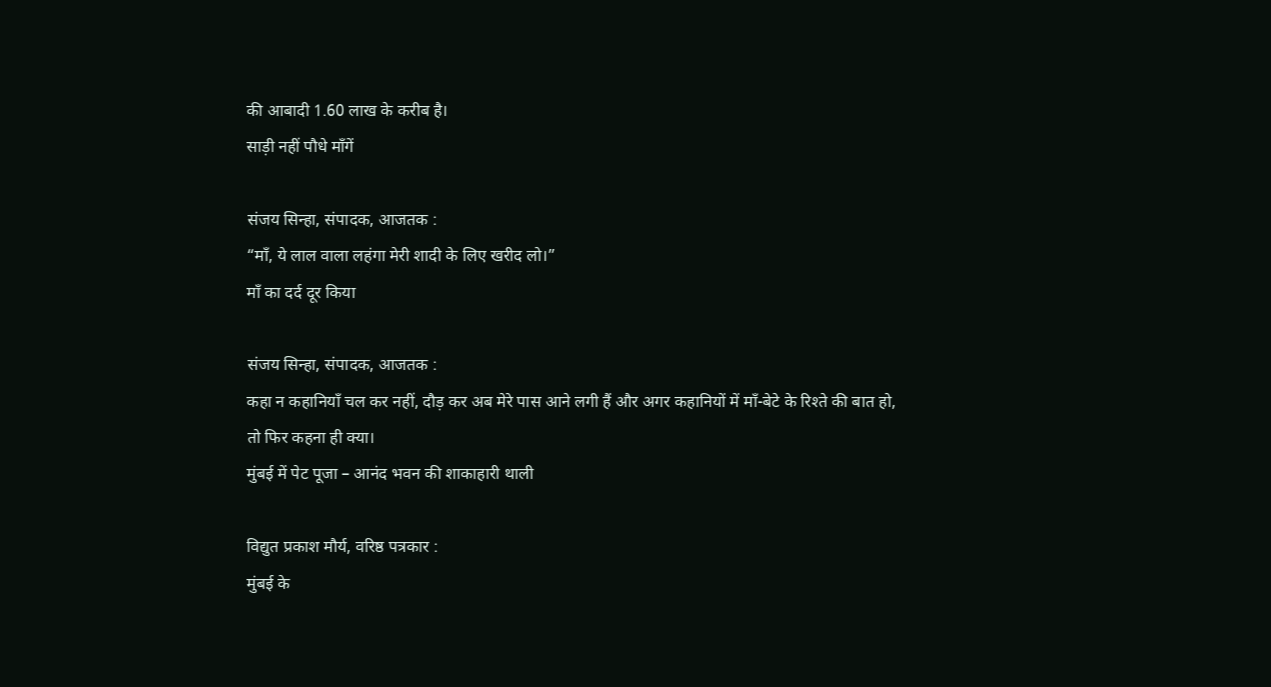की आबादी 1.60 लाख के करीब है।
साड़ी नहीं पौधे माँगें

संजय सिन्हा, संपादक, आजतक :
“माँ, ये लाल वाला लहंगा मेरी शादी के लिए खरीद लो।”
माँ का दर्द दूर किया

संजय सिन्हा, संपादक, आजतक :
कहा न कहानियाँ चल कर नहीं, दौड़ कर अब मेरे पास आने लगी हैं और अगर कहानियों में माँ-बेटे के रिश्ते की बात हो, तो फिर कहना ही क्या।
मुंबई में पेट पूजा – आनंद भवन की शाकाहारी थाली

विद्युत प्रकाश मौर्य, वरिष्ठ पत्रकार :
मुंबई के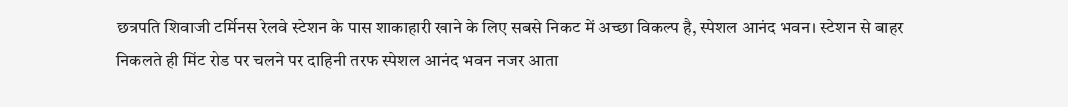छत्रपति शिवाजी टर्मिनस रेलवे स्टेशन के पास शाकाहारी खाने के लिए सबसे निकट में अच्छा विकल्प है, स्पेशल आनंद भवन। स्टेशन से बाहर निकलते ही मिंट रोड पर चलने पर दाहिनी तरफ स्पेशल आनंद भवन नजर आता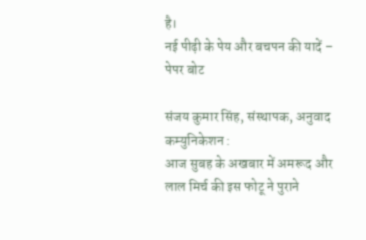है।
नई पीढ़ी के पेय और बचपन की यादें – पेपर बोट

संजय कुमार सिंह, संस्थापक, अनुवाद कम्युनिकेशन :
आज सुबह के अखबार में अमरूद और लाल मिर्च की इस फोटू ने पुराने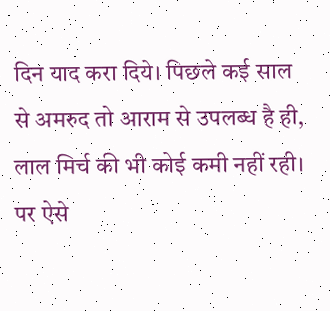दिन याद करा दिये। पिछले कई साल से अमरुद तो आराम से उपलब्ध है ही, लाल मिर्च की भी कोई कमी नहीं रही। पर ऐसे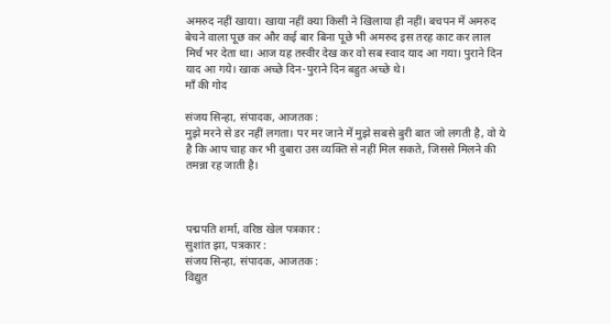अमरुद नहीं खाया। खाया नहीं क्या किसी ने खिलाया ही नहीं। बचपन में अमरुद बेचने वाला पूछ कर और कई बार बिना पूछे भी अमरुद इस तरह काट कर लाल मिर्च भर देता था। आज यह तस्वीर देख कर वो सब स्वाद याद आ गया। पुराने दिन याद आ गये। खाक अच्छे दिन-पुराने दिन बहुत अच्छे थे।
माँ की गोद

संजय सिन्हा, संपादक, आजतक :
मुझे मरने से डर नहीं लगता। पर मर जाने में मुझे सबसे बुरी बात जो लगती है, वो ये है कि आप चाह कर भी दुबारा उस व्यक्ति से नहीं मिल सकते, जिससे मिलने की तमन्ना रह जाती है।



पद्मपति शर्मा, वरिष्ठ खेल पत्रकार :
सुशांत झा, पत्रकार :
संजय सिन्हा, संपादक, आजतक :
विद्युत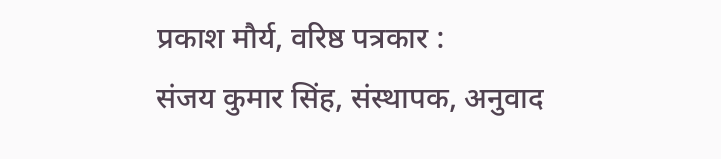प्रकाश मौर्य, वरिष्ठ पत्रकार :
संजय कुमार सिंह, संस्थापक, अनुवाद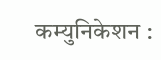कम्युनिकेशन :